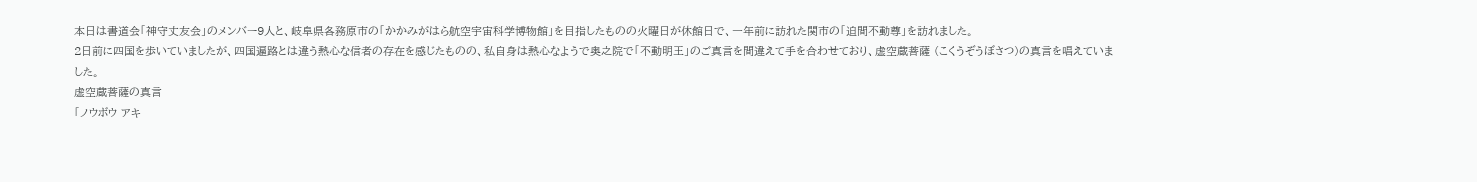本日は書道会「神守丈友会」のメンバー9人と、岐阜県各務原市の「かかみがはら航空宇宙科学博物館」を目指したものの火曜日が休館日で、一年前に訪れた関市の「迫間不動尊」を訪れました。
2日前に四国を歩いていましたが、四国遍路とは違う熱心な信者の存在を感じたものの、私自身は熱心なようで奥之院で「不動明王」のご真言を間違えて手を合わせており、虚空蔵菩薩 (こくうぞうぼさつ)の真言を唱えていました。
虚空蔵菩薩の真言
「ノウボウ アキ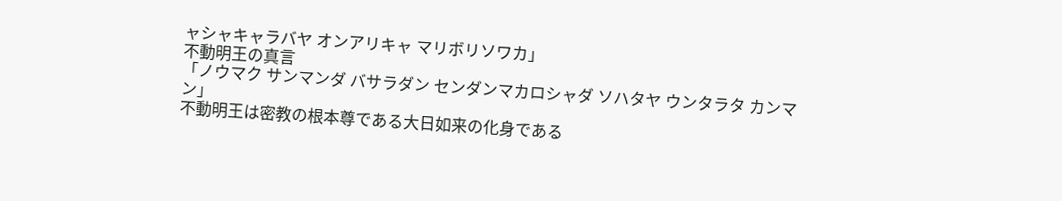ャシャキャラバヤ オンアリキャ マリボリソワカ」
不動明王の真言
「ノウマク サンマンダ バサラダン センダンマカロシャダ ソハタヤ ウンタラタ カンマン」
不動明王は密教の根本尊である大日如来の化身である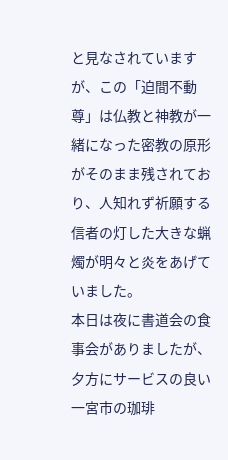と見なされていますが、この「迫間不動尊」は仏教と神教が一緒になった密教の原形がそのまま残されており、人知れず祈願する信者の灯した大きな蝋燭が明々と炎をあげていました。
本日は夜に書道会の食事会がありましたが、夕方にサービスの良い一宮市の珈琲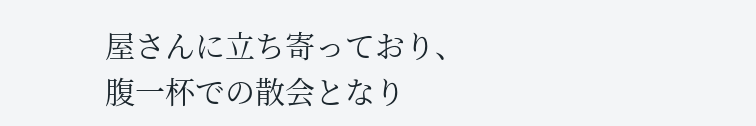屋さんに立ち寄っており、腹一杯での散会となり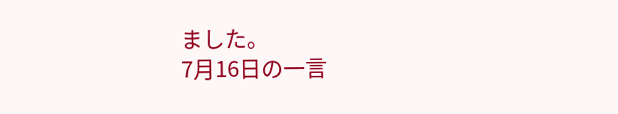ました。
7月16日の一言